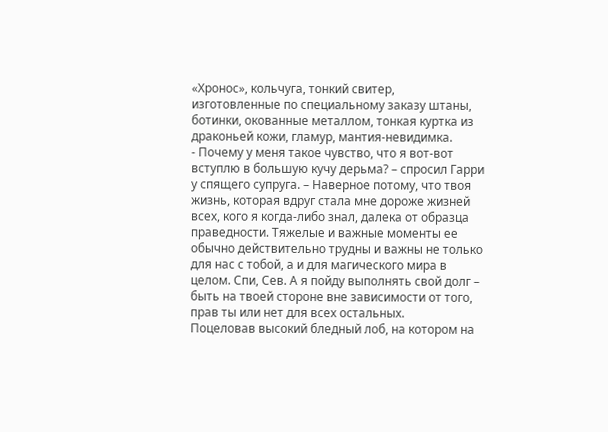«Хронос», кольчуга, тонкий свитер, изготовленные по специальному заказу штаны, ботинки, окованные металлом, тонкая куртка из драконьей кожи, гламур, мантия-невидимка.
- Почему у меня такое чувство, что я вот-вот вступлю в большую кучу дерьма? – спросил Гарри у спящего супруга. – Наверное потому, что твоя жизнь, которая вдруг стала мне дороже жизней всех, кого я когда-либо знал, далека от образца праведности. Тяжелые и важные моменты ее обычно действительно трудны и важны не только для нас с тобой, а и для магического мира в целом. Спи, Сев. А я пойду выполнять свой долг – быть на твоей стороне вне зависимости от того, прав ты или нет для всех остальных.
Поцеловав высокий бледный лоб, на котором на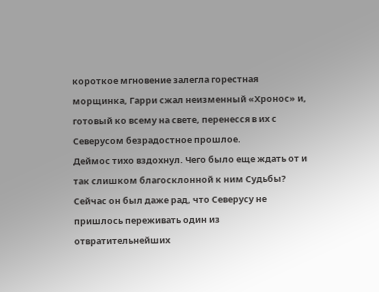короткое мгновение залегла горестная морщинка, Гарри сжал неизменный «Хронос» и, готовый ко всему на свете, перенесся в их с Северусом безрадостное прошлое.
Деймос тихо вздохнул. Чего было еще ждать от и так слишком благосклонной к ним Судьбы? Сейчас он был даже рад, что Северусу не пришлось переживать один из отвратительнейших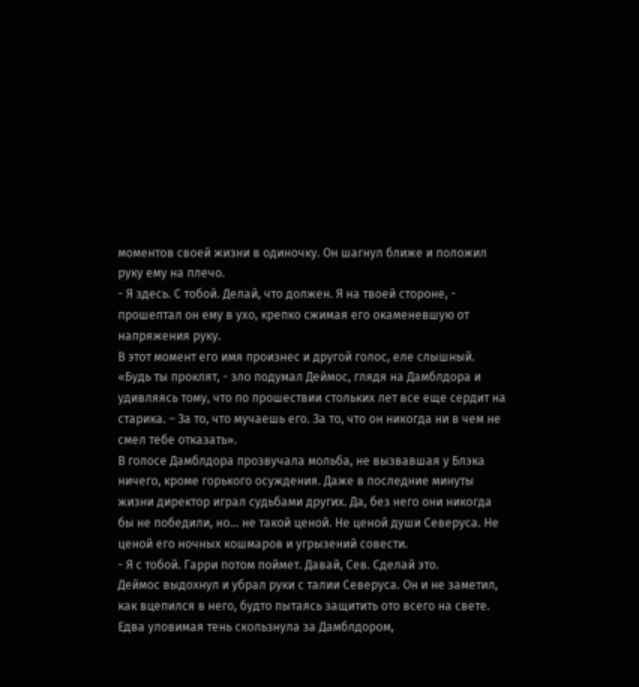моментов своей жизни в одиночку. Он шагнул ближе и положил руку ему на плечо.
- Я здесь. С тобой. Делай, что должен. Я на твоей стороне, - прошептал он ему в ухо, крепко сжимая его окаменевшую от напряжения руку.
В этот момент его имя произнес и другой голос, еле слышный.
«Будь ты проклят, - зло подумал Деймос, глядя на Дамблдора и удивляясь тому, что по прошествии стольких лет все еще сердит на старика. – За то, что мучаешь его. За то, что он никогда ни в чем не смел тебе отказать».
В голосе Дамблдора прозвучала мольба, не вызвавшая у Блэка ничего, кроме горького осуждения. Даже в последние минуты жизни директор играл судьбами других. Да, без него они никогда бы не победили, но… не такой ценой. Не ценой души Северуса. Не ценой его ночных кошмаров и угрызений совести.
- Я с тобой. Гарри потом поймет. Давай, Сев. Сделай это.
Деймос выдохнул и убрал руки с талии Северуса. Он и не заметил, как вцепился в него, будто пытаясь защитить ото всего на свете. Едва уловимая тень скользнула за Дамблдором,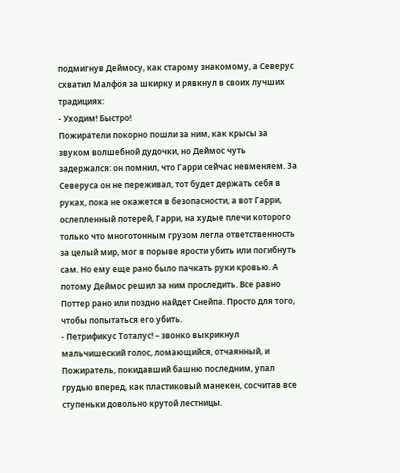подмигнув Деймосу, как старому знакомому, а Северус схватил Малфоя за шкирку и рявкнул в своих лучших традициях:
- Уходим! Быстро!
Пожиратели покорно пошли за ним, как крысы за звуком волшебной дудочки, но Деймос чуть задержался: он помнил, что Гарри сейчас невменяем. За Северуса он не переживал, тот будет держать себя в руках, пока не окажется в безопасности, а вот Гарри, ослепленный потерей, Гарри, на худые плечи которого только что многотонным грузом легла ответственность за целый мир, мог в порыве ярости убить или погибнуть сам. Но ему еще рано было пачкать руки кровью. А потому Деймос решил за ним проследить. Все равно Поттер рано или поздно найдет Снейпа. Просто для того, чтобы попытаться его убить.
- Петрификус Тоталус! – звонко выкрикнул мальчишеский голос, ломающийся, отчаянный, и Пожиратель, покидавший башню последним, упал грудью вперед, как пластиковый манекен, сосчитав все ступеньки довольно крутой лестницы.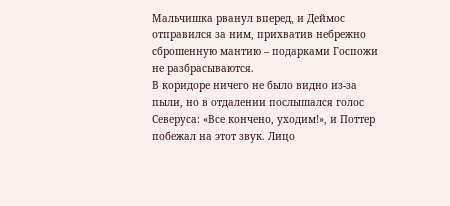Мальчишка рванул вперед, и Деймос отправился за ним, прихватив небрежно сброшенную мантию – подарками Госпожи не разбрасываются.
В коридоре ничего не было видно из-за пыли, но в отдалении послышался голос Северуса: «Все кончено, уходим!», и Поттер побежал на этот звук. Лицо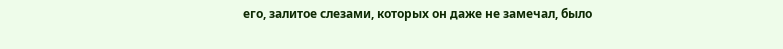его, залитое слезами, которых он даже не замечал, было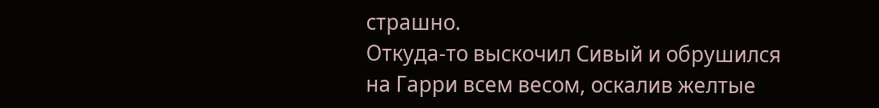страшно.
Откуда-то выскочил Сивый и обрушился на Гарри всем весом, оскалив желтые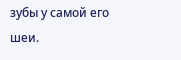зубы у самой его шеи.